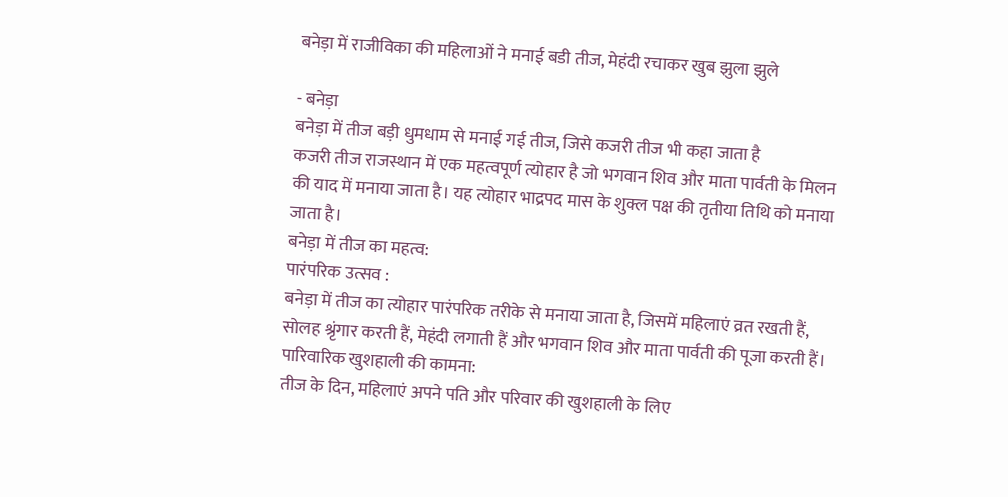बनेड़ा में राजीविका की महिलाओं ने मनाई बडी तीज, मेहंदी रचाकर खुब झुला झुले

- बनेड़ा
बनेड़ा में तीज बड़ी धुमधाम से मनाई गई तीज, जिसे कजरी तीज भी कहा जाता है
कजरी तीज राजस्थान में एक महत्वपूर्ण त्योहार है जो भगवान शिव और माता पार्वती के मिलन की याद में मनाया जाता है। यह त्योहार भाद्रपद मास के शुक्ल पक्ष की तृतीया तिथि को मनाया जाता है।
बनेड़ा में तीज का महत्व:
पारंपरिक उत्सव :
बनेड़ा में तीज का त्योहार पारंपरिक तरीके से मनाया जाता है, जिसमें महिलाएं व्रत रखती हैं, सोलह श्रृंगार करती हैं, मेहंदी लगाती हैं और भगवान शिव और माता पार्वती की पूजा करती हैं।
पारिवारिक खुशहाली की कामना:
तीज के दिन, महिलाएं अपने पति और परिवार की खुशहाली के लिए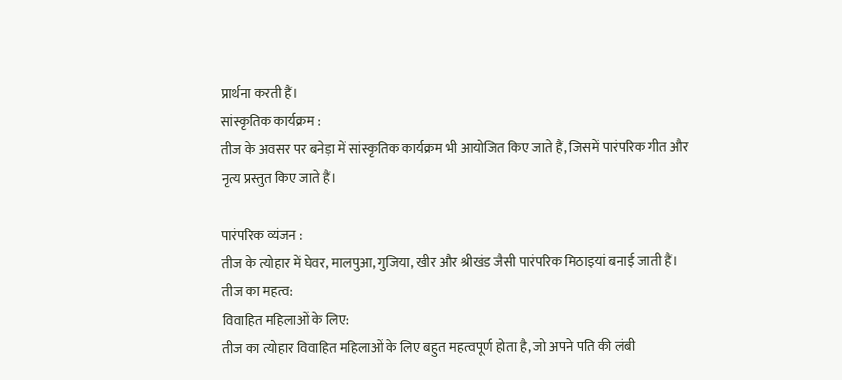प्रार्थना करती हैं।
सांस्कृतिक कार्यक्रम :
तीज के अवसर पर बनेड़ा में सांस्कृतिक कार्यक्रम भी आयोजित किए जाते हैं, जिसमें पारंपरिक गीत और नृत्य प्रस्तुत किए जाते हैं।

पारंपरिक व्यंजन :
तीज के त्योहार में घेवर, मालपुआ, गुजिया, खीर और श्रीखंड जैसी पारंपरिक मिठाइयां बनाई जाती हैं।
तीज का महत्व:
विवाहित महिलाओं के लिए:
तीज का त्योहार विवाहित महिलाओं के लिए बहुत महत्वपूर्ण होता है, जो अपने पति की लंबी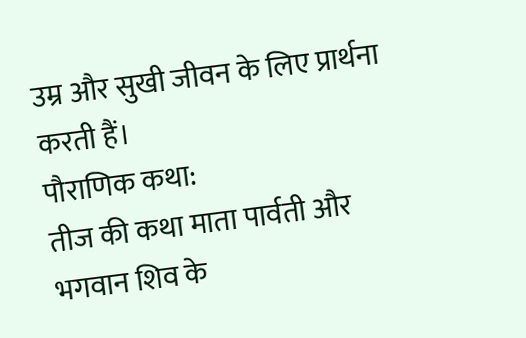उम्र और सुखी जीवन के लिए प्रार्थना करती हैं।
पौराणिक कथा:
तीज की कथा माता पार्वती और भगवान शिव के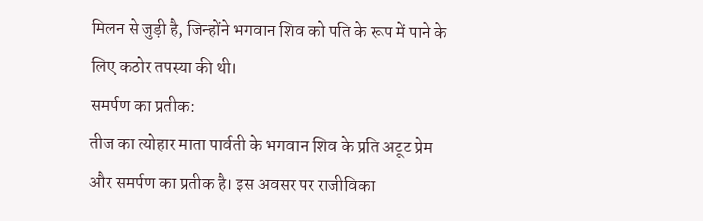मिलन से जुड़ी है, जिन्होंने भगवान शिव को पति के रूप में पाने के लिए कठोर तपस्या की थी।
समर्पण का प्रतीक:
तीज का त्योहार माता पार्वती के भगवान शिव के प्रति अटूट प्रेम और समर्पण का प्रतीक है। इस अवसर पर राजीविका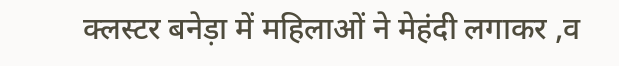क्लस्टर बनेड़ा में महिलाओं ने मेहंदी लगाकर ,व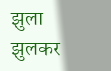झुला झुलकर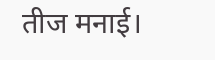तीज मनाई।